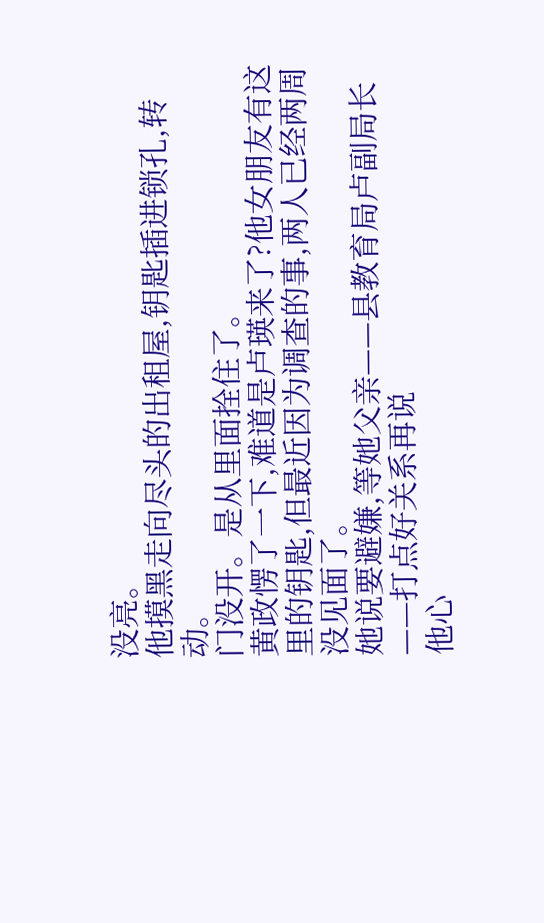没亮。
他摸黑走向尽头的出租屋,钥匙插进锁孔,转动。
门没开。是从里面拴住了。
黄政愣了一下,难道是卢瑛来了?他女朋友有这里的钥匙,但最近因为调查的事,两人已经两周没见面了。
她说要避嫌,等她父亲——县教育局卢副局长——打点好关系再说
他心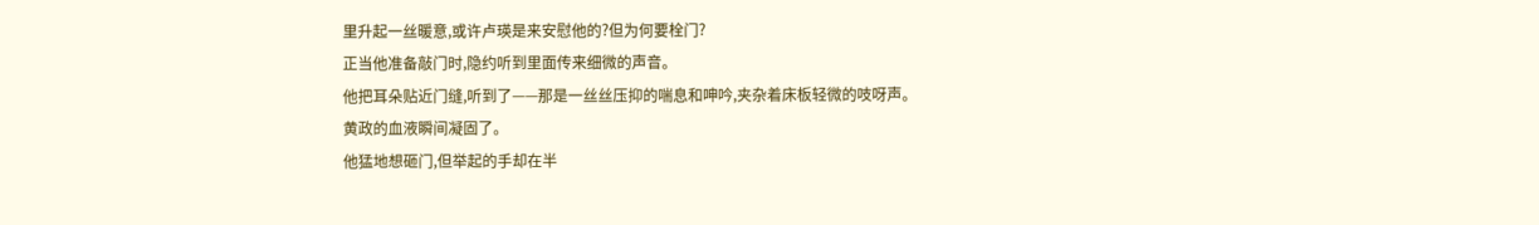里升起一丝暖意,或许卢瑛是来安慰他的?但为何要栓门?
正当他准备敲门时,隐约听到里面传来细微的声音。
他把耳朵贴近门缝,听到了——那是一丝丝压抑的喘息和呻吟,夹杂着床板轻微的吱呀声。
黄政的血液瞬间凝固了。
他猛地想砸门,但举起的手却在半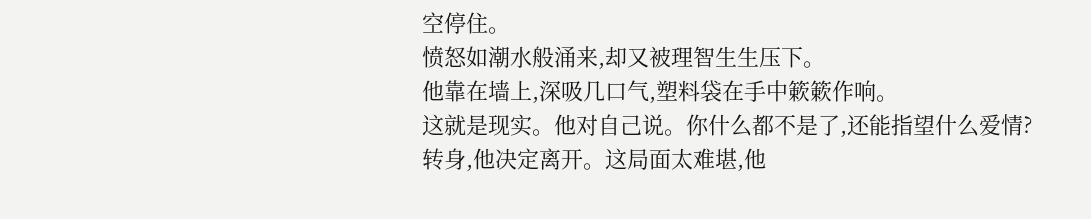空停住。
愤怒如潮水般涌来,却又被理智生生压下。
他靠在墙上,深吸几口气,塑料袋在手中簌簌作响。
这就是现实。他对自己说。你什么都不是了,还能指望什么爱情?
转身,他决定离开。这局面太难堪,他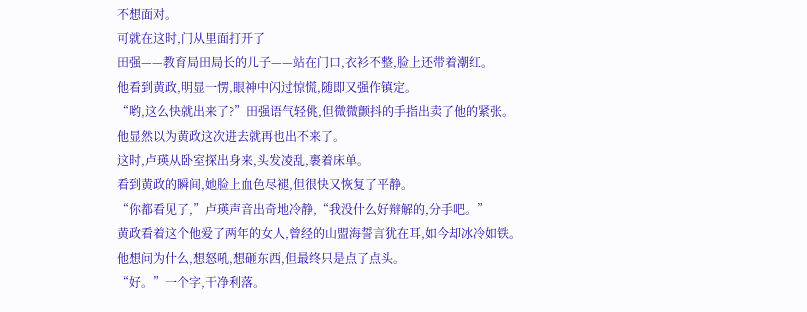不想面对。
可就在这时,门从里面打开了
田强——教育局田局长的儿子——站在门口,衣衫不整,脸上还带着潮红。
他看到黄政,明显一愣,眼神中闪过惊慌,随即又强作镇定。
“哟,这么快就出来了?”田强语气轻佻,但微微颤抖的手指出卖了他的紧张。
他显然以为黄政这次进去就再也出不来了。
这时,卢瑛从卧室探出身来,头发凌乱,裹着床单。
看到黄政的瞬间,她脸上血色尽褪,但很快又恢复了平静。
“你都看见了,”卢瑛声音出奇地冷静,“我没什么好辩解的,分手吧。”
黄政看着这个他爱了两年的女人,曾经的山盟海誓言犹在耳,如今却冰冷如铁。
他想问为什么,想怒吼,想砸东西,但最终只是点了点头。
“好。”一个字,干净利落。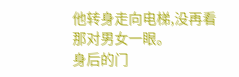他转身走向电梯,没再看那对男女一眼。
身后的门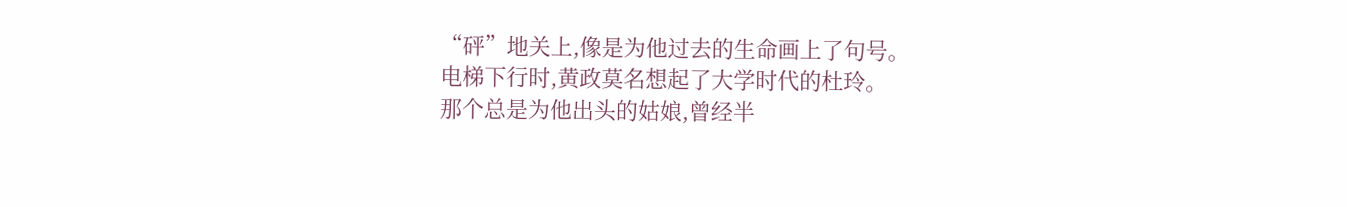“砰”地关上,像是为他过去的生命画上了句号。
电梯下行时,黄政莫名想起了大学时代的杜玲。
那个总是为他出头的姑娘,曾经半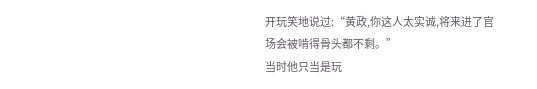开玩笑地说过:“黄政,你这人太实诚,将来进了官场会被啃得骨头都不剩。”
当时他只当是玩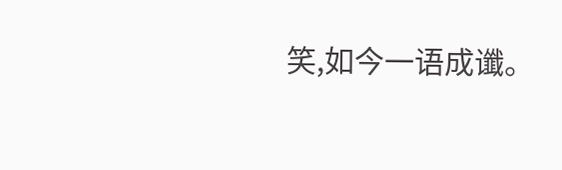笑,如今一语成谶。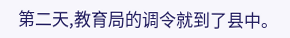第二天,教育局的调令就到了县中。